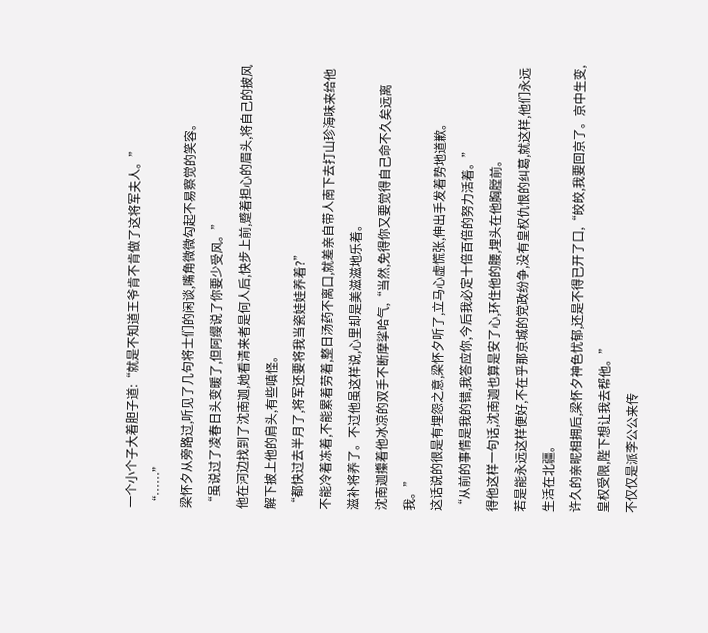一个小个子大着胆子道:“就是不知道王爷肯不肯做了这将军夫人。”
“……”
梁怀夕从旁路过,听见了几句将士们的闲谈,嘴角微微勾起不易察觉的笑容。
“虽说过了凌春日头变暖了,但阿缨说了你要少受风。”
他在河边找到了沈南迦,她看清来者是何人后,快步上前,蹙着担心的眉头,将自己的披风解下披上他的肩头,有些嗔怪。
“都快过去半月了,将军还要将我当瓷娃娃养着?”
不能冷着冻着,不能累着劳着,整日汤药不离口,就差亲自带人南下去打山珍海味来给他滋补将养了。不过他虽这样说,心里却是美滋滋地乐着。
沈南迦攥着他冰凉的双手不断摩挲哈气,“当然,免得你又要觉得自己命不久矣远离我。”
这话说的很是有埋怨之意,梁怀夕听了,立马心虚慌张,伸出手发着势地道歉。
“从前的事情是我的错,我答应你,今后我必定十倍百倍的努力活着。”
得他这样一句话,沈南迦也算是安了心,环住他的腰,埋头在他胸膛前。
若是能永远这样便好,不在乎那京城的党政纷争,没有皇权仇恨的纠葛,就这样,他们永远生活在北疆。
许久的亲昵相拥后,梁怀夕神色忧郁,还是不得已开了口,“皎皎,我要回京了。京中生变,皇权受限,陛下想让我去帮他。”
不仅仅是派李公公来传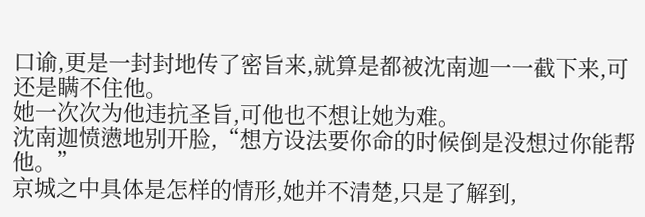口谕,更是一封封地传了密旨来,就算是都被沈南迦一一截下来,可还是瞒不住他。
她一次次为他违抗圣旨,可他也不想让她为难。
沈南迦愤懑地别开脸,“想方设法要你命的时候倒是没想过你能帮他。”
京城之中具体是怎样的情形,她并不清楚,只是了解到,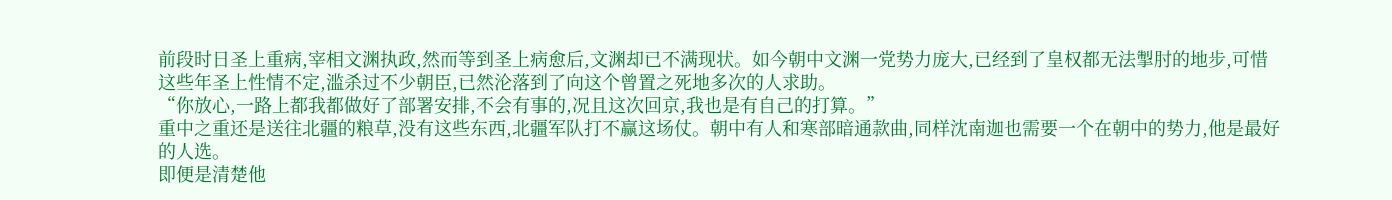前段时日圣上重病,宰相文渊执政,然而等到圣上病愈后,文渊却已不满现状。如今朝中文渊一党势力庞大,已经到了皇权都无法掣肘的地步,可惜这些年圣上性情不定,滥杀过不少朝臣,已然沦落到了向这个曾置之死地多次的人求助。
“你放心,一路上都我都做好了部署安排,不会有事的,况且这次回京,我也是有自己的打算。”
重中之重还是送往北疆的粮草,没有这些东西,北疆军队打不赢这场仗。朝中有人和寒部暗通款曲,同样沈南迦也需要一个在朝中的势力,他是最好的人选。
即便是清楚他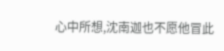心中所想,沈南迦也不愿他冒此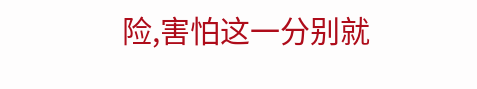险,害怕这一分别就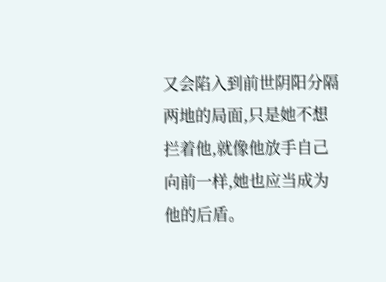又会陷入到前世阴阳分隔两地的局面,只是她不想拦着他,就像他放手自己向前一样,她也应当成为他的后盾。